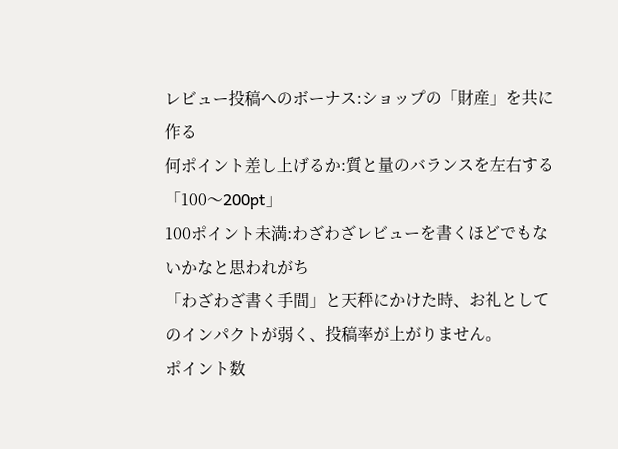レビュー投稿へのボーナス:ショップの「財産」を共に作る
何ポイント差し上げるか:質と量のバランスを左右する「100〜200pt」
100ポイント未満:わざわざレビューを書くほどでもないかなと思われがち
「わざわざ書く手間」と天秤にかけた時、お礼としてのインパクトが弱く、投稿率が上がりません。
ポイント数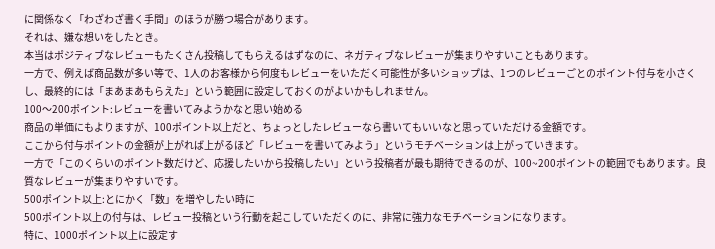に関係なく「わざわざ書く手間」のほうが勝つ場合があります。
それは、嫌な想いをしたとき。
本当はポジティブなレビューもたくさん投稿してもらえるはずなのに、ネガティブなレビューが集まりやすいこともあります。
一方で、例えば商品数が多い等で、1人のお客様から何度もレビューをいただく可能性が多いショップは、1つのレビューごとのポイント付与を小さくし、最終的には「まあまあもらえた」という範囲に設定しておくのがよいかもしれません。
100〜200ポイント:レビューを書いてみようかなと思い始める
商品の単価にもよりますが、100ポイント以上だと、ちょっとしたレビューなら書いてもいいなと思っていただける金額です。
ここから付与ポイントの金額が上がれば上がるほど「レビューを書いてみよう」というモチベーションは上がっていきます。
一方で「このくらいのポイント数だけど、応援したいから投稿したい」という投稿者が最も期待できるのが、100~200ポイントの範囲でもあります。良質なレビューが集まりやすいです。
500ポイント以上:とにかく「数」を増やしたい時に
500ポイント以上の付与は、レビュー投稿という行動を起こしていただくのに、非常に強力なモチベーションになります。
特に、1000ポイント以上に設定す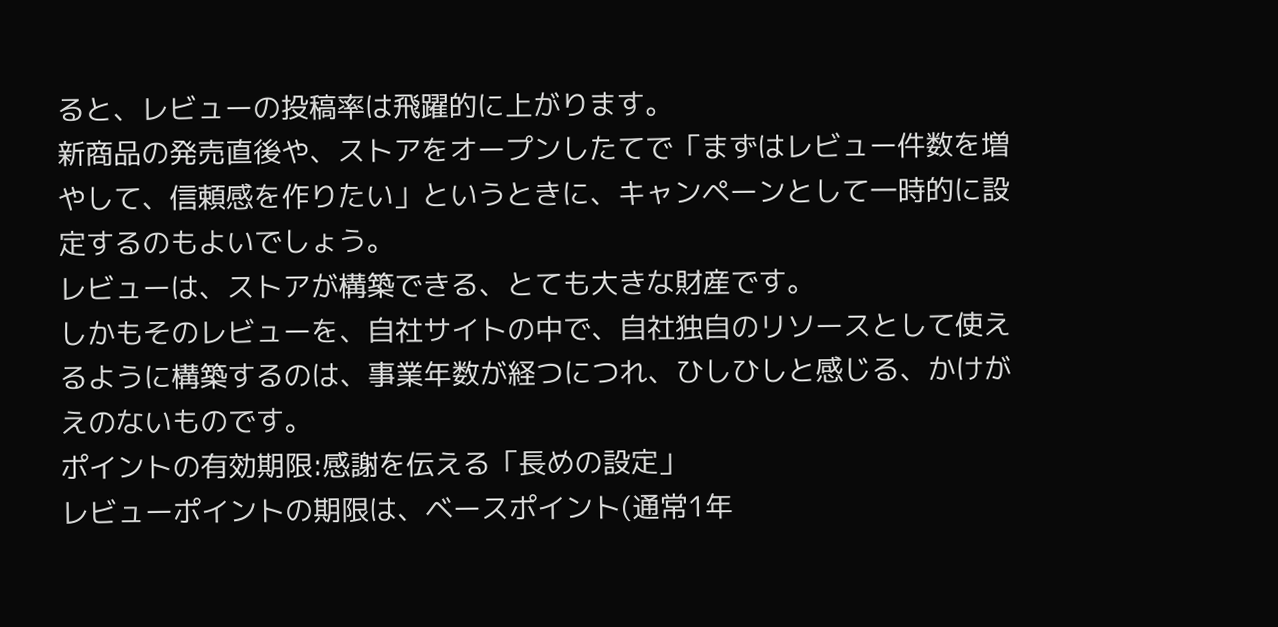ると、レビューの投稿率は飛躍的に上がります。
新商品の発売直後や、ストアをオープンしたてで「まずはレビュー件数を増やして、信頼感を作りたい」というときに、キャンペーンとして一時的に設定するのもよいでしょう。
レビューは、ストアが構築できる、とても大きな財産です。
しかもそのレビューを、自社サイトの中で、自社独自のリソースとして使えるように構築するのは、事業年数が経つにつれ、ひしひしと感じる、かけがえのないものです。
ポイントの有効期限:感謝を伝える「長めの設定」
レビューポイントの期限は、ベースポイント(通常1年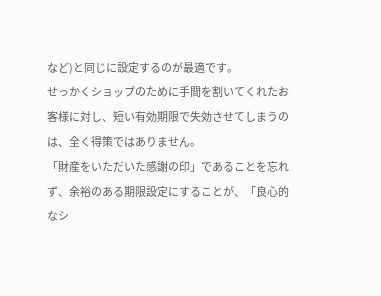など)と同じに設定するのが最適です。
せっかくショップのために手間を割いてくれたお客様に対し、短い有効期限で失効させてしまうのは、全く得策ではありません。
「財産をいただいた感謝の印」であることを忘れず、余裕のある期限設定にすることが、「良心的なシ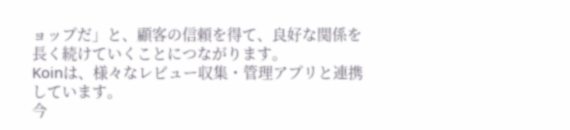ョップだ」と、顧客の信頼を得て、良好な関係を長く続けていくことにつながります。
Koinは、様々なレビュー収集・管理アプリと連携しています。
今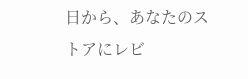日から、あなたのストアにレビ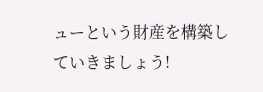ューという財産を構築していきましょう!